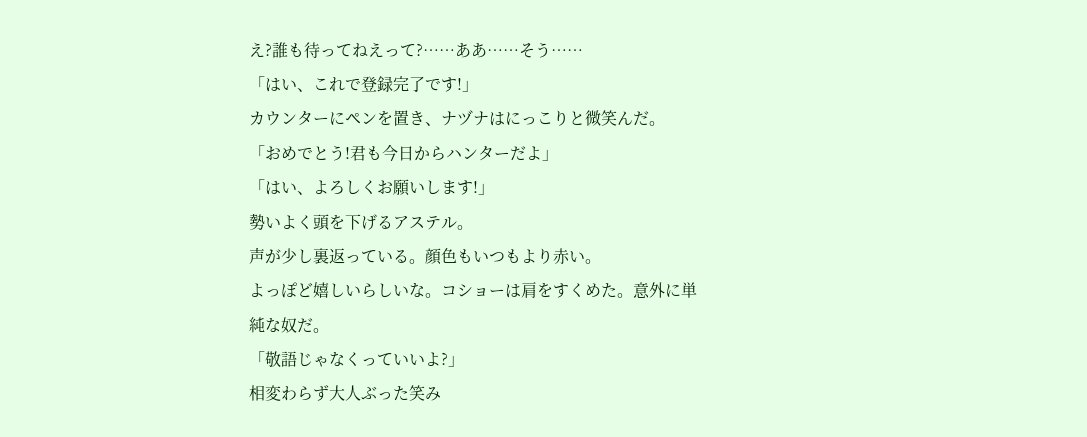え?誰も待ってねえって?……ああ……そう……
「はい、これで登録完了です!」
カウンターにペンを置き、ナヅナはにっこりと微笑んだ。
「おめでとう!君も今日からハンターだよ」
「はい、よろしくお願いします!」
勢いよく頭を下げるアステル。
声が少し裏返っている。顔色もいつもより赤い。
よっぽど嬉しいらしいな。コショーは肩をすくめた。意外に単純な奴だ。
「敬語じゃなくっていいよ?」
相変わらず大人ぶった笑み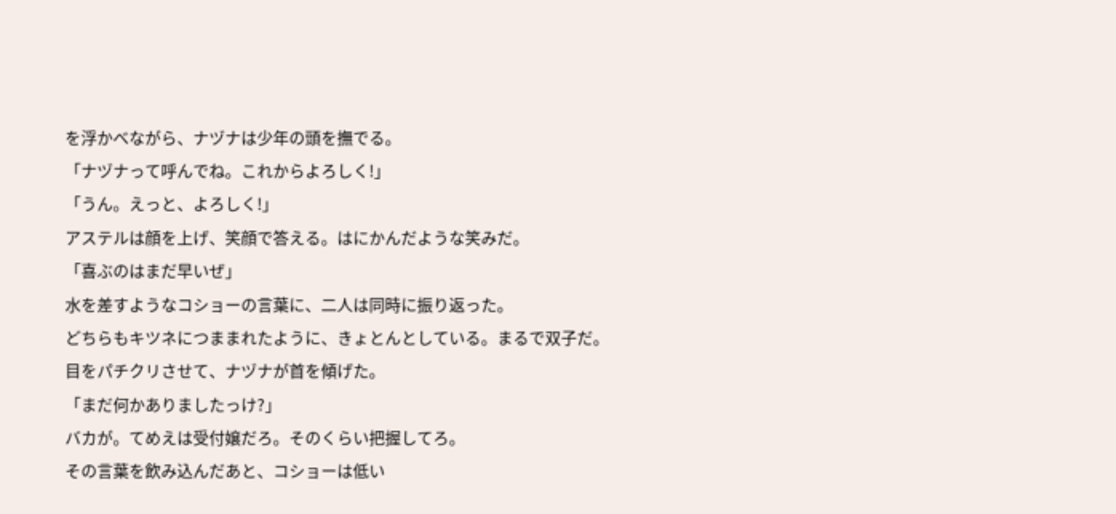を浮かべながら、ナヅナは少年の頭を撫でる。
「ナヅナって呼んでね。これからよろしく!」
「うん。えっと、よろしく!」
アステルは顔を上げ、笑顔で答える。はにかんだような笑みだ。
「喜ぶのはまだ早いぜ」
水を差すようなコショーの言葉に、二人は同時に振り返った。
どちらもキツネにつままれたように、きょとんとしている。まるで双子だ。
目をパチクリさせて、ナヅナが首を傾げた。
「まだ何かありましたっけ?」
バカが。てめえは受付嬢だろ。そのくらい把握してろ。
その言葉を飲み込んだあと、コショーは低い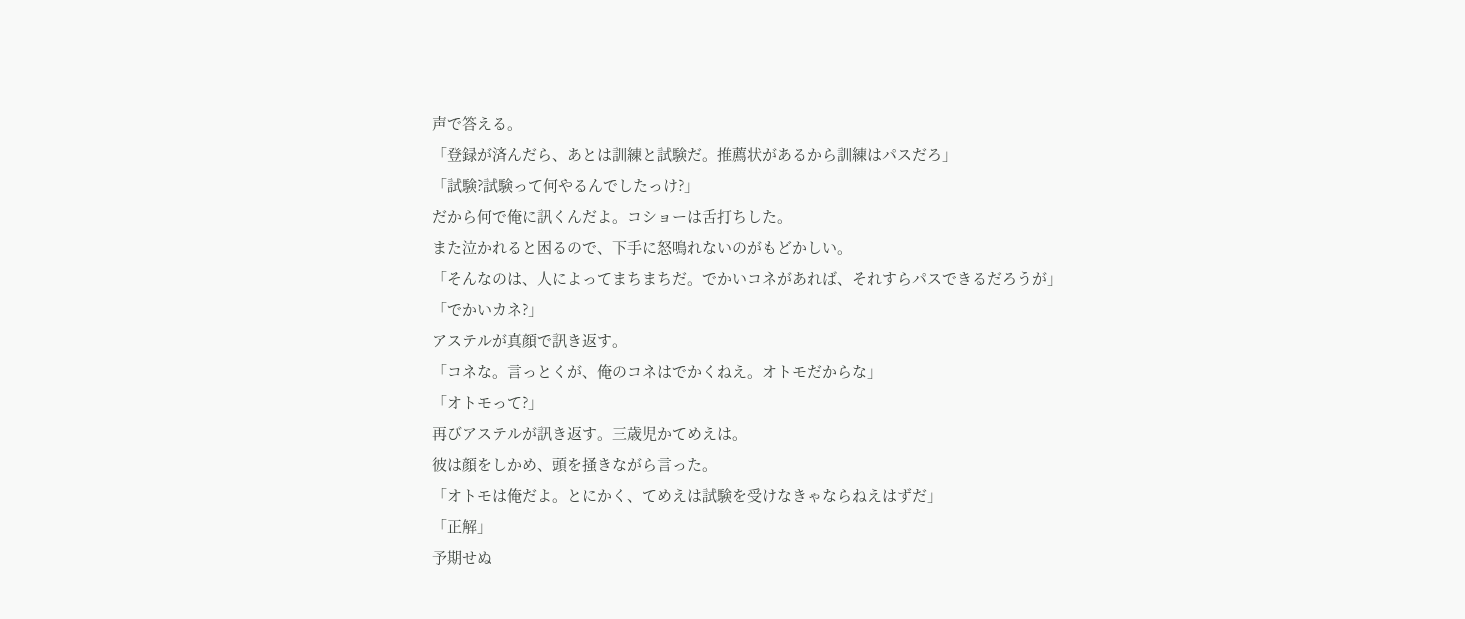声で答える。
「登録が済んだら、あとは訓練と試験だ。推薦状があるから訓練はパスだろ」
「試験?試験って何やるんでしたっけ?」
だから何で俺に訊くんだよ。コショーは舌打ちした。
また泣かれると困るので、下手に怒鳴れないのがもどかしい。
「そんなのは、人によってまちまちだ。でかいコネがあれば、それすらパスできるだろうが」
「でかいカネ?」
アステルが真顔で訊き返す。
「コネな。言っとくが、俺のコネはでかくねえ。オトモだからな」
「オトモって?」
再びアステルが訊き返す。三歳児かてめえは。
彼は顔をしかめ、頭を掻きながら言った。
「オトモは俺だよ。とにかく、てめえは試験を受けなきゃならねえはずだ」
「正解」
予期せぬ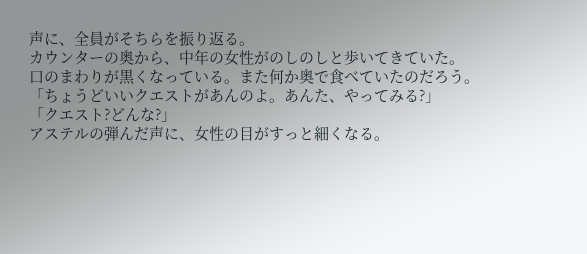声に、全員がそちらを振り返る。
カウンターの奥から、中年の女性がのしのしと歩いてきていた。
口のまわりが黒くなっている。また何か奥で食べていたのだろう。
「ちょうどいいクエストがあんのよ。あんた、やってみる?」
「クエスト?どんな?」
アステルの弾んだ声に、女性の目がすっと細くなる。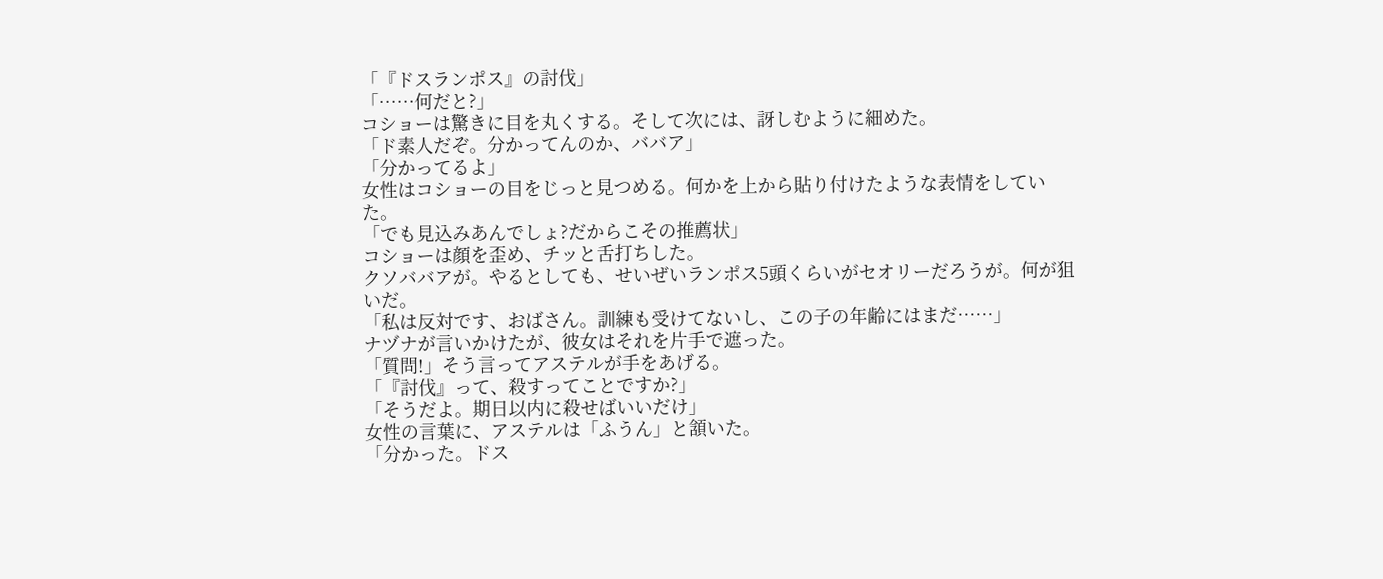「『ドスランポス』の討伐」
「……何だと?」
コショーは驚きに目を丸くする。そして次には、訝しむように細めた。
「ド素人だぞ。分かってんのか、ババア」
「分かってるよ」
女性はコショーの目をじっと見つめる。何かを上から貼り付けたような表情をしていた。
「でも見込みあんでしょ?だからこその推薦状」
コショーは顔を歪め、チッと舌打ちした。
クソババアが。やるとしても、せいぜいランポス5頭くらいがセオリーだろうが。何が狙いだ。
「私は反対です、おばさん。訓練も受けてないし、この子の年齢にはまだ……」
ナヅナが言いかけたが、彼女はそれを片手で遮った。
「質問!」そう言ってアステルが手をあげる。
「『討伐』って、殺すってことですか?」
「そうだよ。期日以内に殺せばいいだけ」
女性の言葉に、アステルは「ふうん」と頷いた。
「分かった。ドス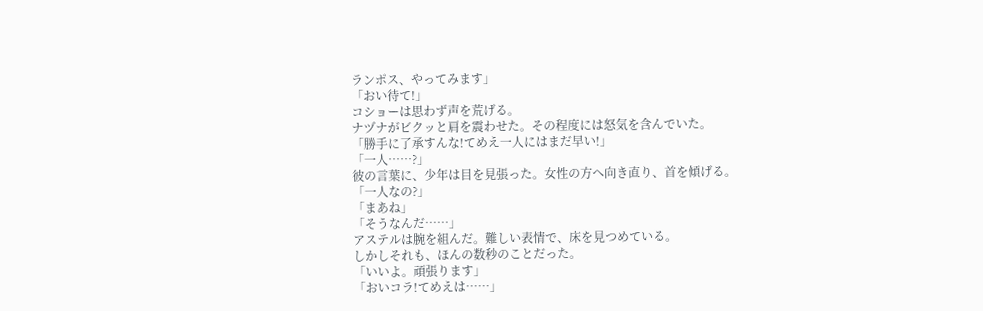ランポス、やってみます」
「おい待て!」
コショーは思わず声を荒げる。
ナヅナがビクッと肩を震わせた。その程度には怒気を含んでいた。
「勝手に了承すんな!てめえ一人にはまだ早い!」
「一人……?」
彼の言葉に、少年は目を見張った。女性の方へ向き直り、首を傾げる。
「一人なの?」
「まあね」
「そうなんだ……」
アステルは腕を組んだ。難しい表情で、床を見つめている。
しかしそれも、ほんの数秒のことだった。
「いいよ。頑張ります」
「おいコラ!てめえは……」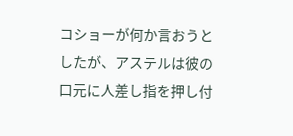コショーが何か言おうとしたが、アステルは彼の口元に人差し指を押し付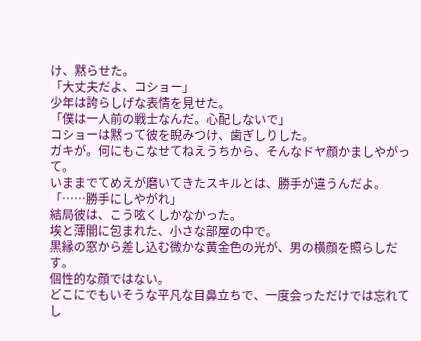け、黙らせた。
「大丈夫だよ、コショー」
少年は誇らしげな表情を見せた。
「僕は一人前の戦士なんだ。心配しないで」
コショーは黙って彼を睨みつけ、歯ぎしりした。
ガキが。何にもこなせてねえうちから、そんなドヤ顔かましやがって。
いままでてめえが磨いてきたスキルとは、勝手が違うんだよ。
「……勝手にしやがれ」
結局彼は、こう呟くしかなかった。
埃と薄闇に包まれた、小さな部屋の中で。
黒縁の窓から差し込む微かな黄金色の光が、男の横顔を照らしだす。
個性的な顔ではない。
どこにでもいそうな平凡な目鼻立ちで、一度会っただけでは忘れてし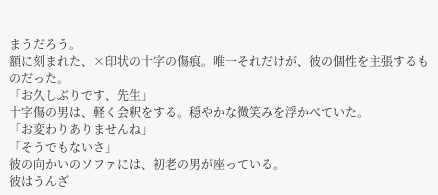まうだろう。
額に刻まれた、×印状の十字の傷痕。唯一それだけが、彼の個性を主張するものだった。
「お久しぶりです、先生」
十字傷の男は、軽く会釈をする。穏やかな微笑みを浮かべていた。
「お変わりありませんね」
「そうでもないさ」
彼の向かいのソファには、初老の男が座っている。
彼はうんざ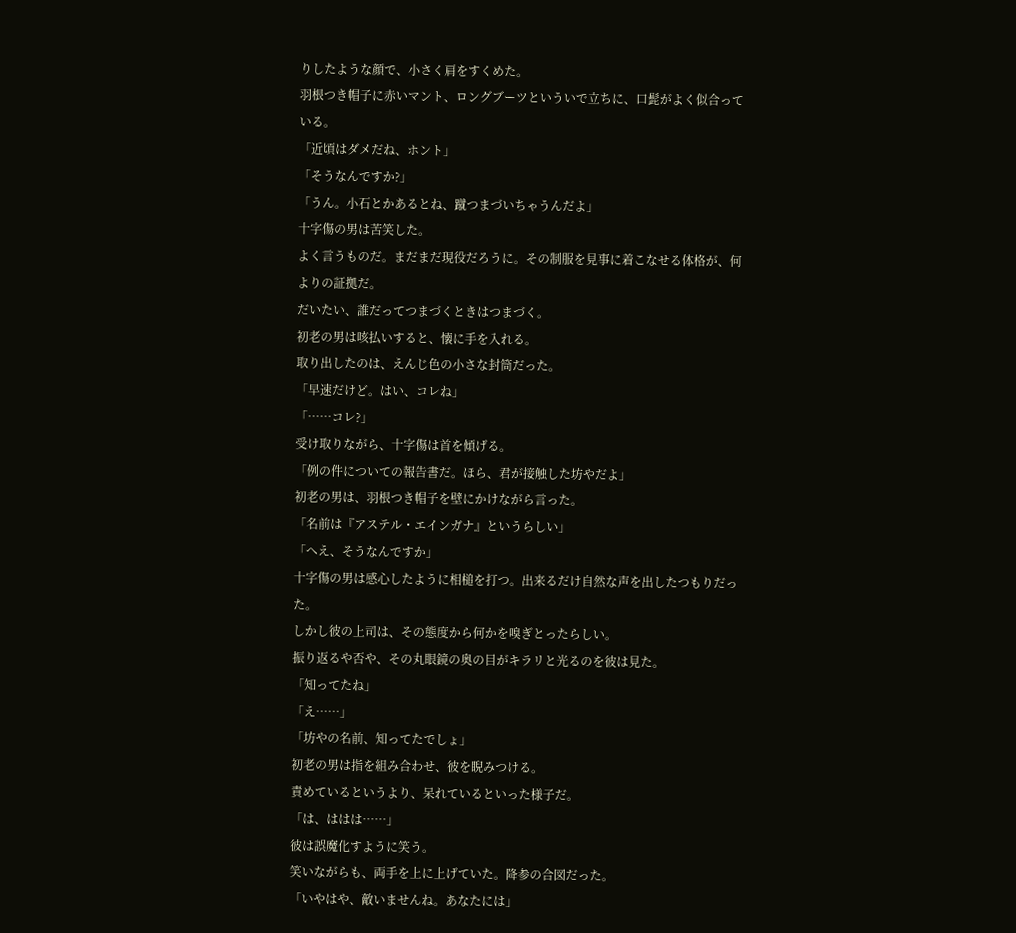りしたような顔で、小さく肩をすくめた。
羽根つき帽子に赤いマント、ロングブーツといういで立ちに、口髭がよく似合っている。
「近頃はダメだね、ホント」
「そうなんですか?」
「うん。小石とかあるとね、蹴つまづいちゃうんだよ」
十字傷の男は苦笑した。
よく言うものだ。まだまだ現役だろうに。その制服を見事に着こなせる体格が、何よりの証拠だ。
だいたい、誰だってつまづくときはつまづく。
初老の男は咳払いすると、懐に手を入れる。
取り出したのは、えんじ色の小さな封筒だった。
「早速だけど。はい、コレね」
「……コレ?」
受け取りながら、十字傷は首を傾げる。
「例の件についての報告書だ。ほら、君が接触した坊やだよ」
初老の男は、羽根つき帽子を壁にかけながら言った。
「名前は『アステル・エインガナ』というらしい」
「へえ、そうなんですか」
十字傷の男は感心したように相槌を打つ。出来るだけ自然な声を出したつもりだった。
しかし彼の上司は、その態度から何かを嗅ぎとったらしい。
振り返るや否や、その丸眼鏡の奥の目がキラリと光るのを彼は見た。
「知ってたね」
「え……」
「坊やの名前、知ってたでしょ」
初老の男は指を組み合わせ、彼を睨みつける。
責めているというより、呆れているといった様子だ。
「は、ははは……」
彼は誤魔化すように笑う。
笑いながらも、両手を上に上げていた。降参の合図だった。
「いやはや、敵いませんね。あなたには」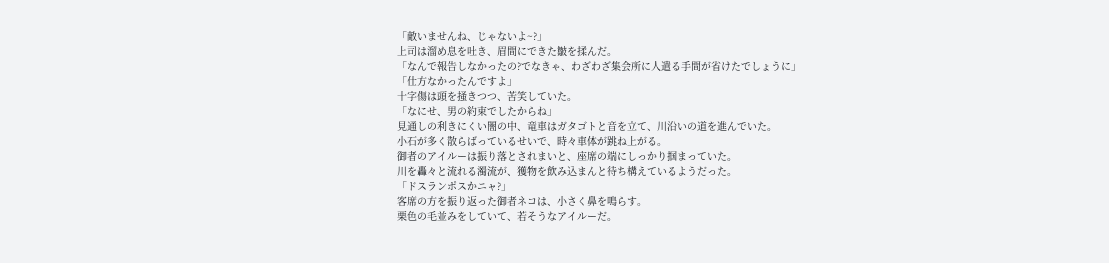「敵いませんね、じゃないよ~?」
上司は溜め息を吐き、眉間にできた皺を揉んだ。
「なんで報告しなかったの?でなきゃ、わざわざ集会所に人遣る手間が省けたでしょうに」
「仕方なかったんですよ」
十字傷は頭を掻きつつ、苦笑していた。
「なにせ、男の約束でしたからね」
見通しの利きにくい闇の中、竜車はガタゴトと音を立て、川沿いの道を進んでいた。
小石が多く散らばっているせいで、時々車体が跳ね上がる。
御者のアイルーは振り落とされまいと、座席の端にしっかり掴まっていた。
川を轟々と流れる濁流が、獲物を飲み込まんと待ち構えているようだった。
「ドスランポスかニャ?」
客席の方を振り返った御者ネコは、小さく鼻を鳴らす。
栗色の毛並みをしていて、若そうなアイルーだ。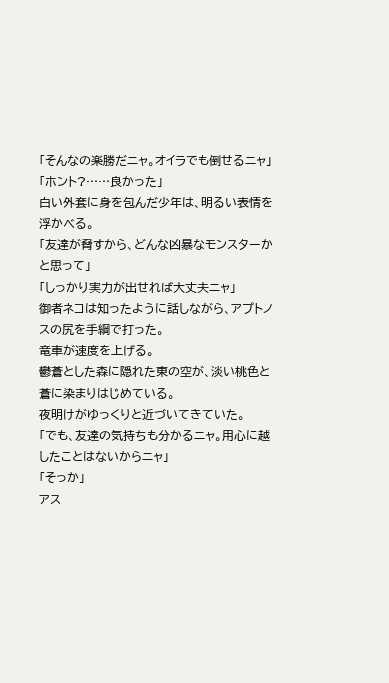「そんなの楽勝だニャ。オイラでも倒せるニャ」
「ホント?……良かった」
白い外套に身を包んだ少年は、明るい表情を浮かべる。
「友達が脅すから、どんな凶暴なモンスターかと思って」
「しっかり実力が出せれば大丈夫ニャ」
御者ネコは知ったように話しながら、アプトノスの尻を手綱で打った。
竜車が速度を上げる。
鬱蒼とした森に隠れた東の空が、淡い桃色と蒼に染まりはじめている。
夜明けがゆっくりと近づいてきていた。
「でも、友達の気持ちも分かるニャ。用心に越したことはないからニャ」
「そっか」
アス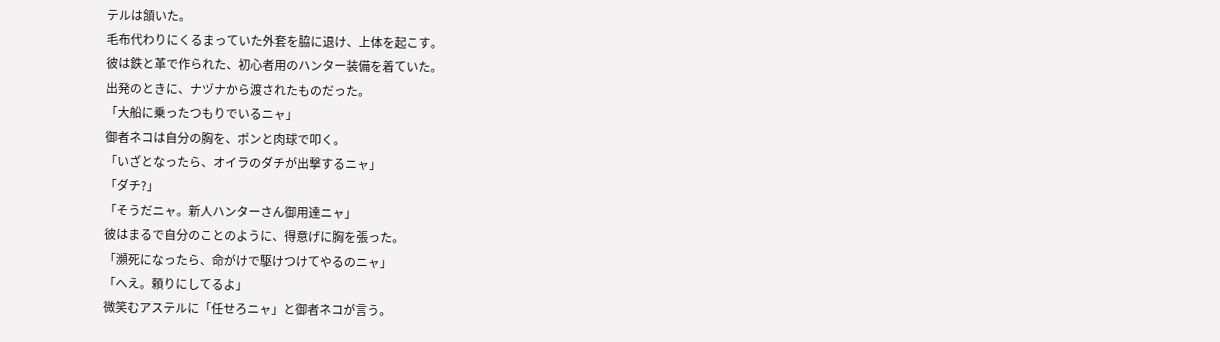テルは頷いた。
毛布代わりにくるまっていた外套を脇に退け、上体を起こす。
彼は鉄と革で作られた、初心者用のハンター装備を着ていた。
出発のときに、ナヅナから渡されたものだった。
「大船に乗ったつもりでいるニャ」
御者ネコは自分の胸を、ポンと肉球で叩く。
「いざとなったら、オイラのダチが出撃するニャ」
「ダチ?」
「そうだニャ。新人ハンターさん御用達ニャ」
彼はまるで自分のことのように、得意げに胸を張った。
「瀕死になったら、命がけで駆けつけてやるのニャ」
「へえ。頼りにしてるよ」
微笑むアステルに「任せろニャ」と御者ネコが言う。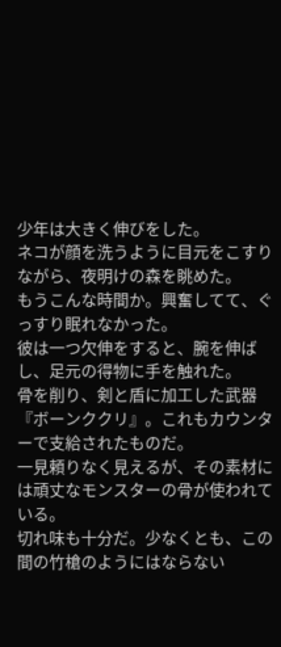少年は大きく伸びをした。
ネコが顔を洗うように目元をこすりながら、夜明けの森を眺めた。
もうこんな時間か。興奮してて、ぐっすり眠れなかった。
彼は一つ欠伸をすると、腕を伸ばし、足元の得物に手を触れた。
骨を削り、剣と盾に加工した武器『ボーンククリ』。これもカウンターで支給されたものだ。
一見頼りなく見えるが、その素材には頑丈なモンスターの骨が使われている。
切れ味も十分だ。少なくとも、この間の竹槍のようにはならない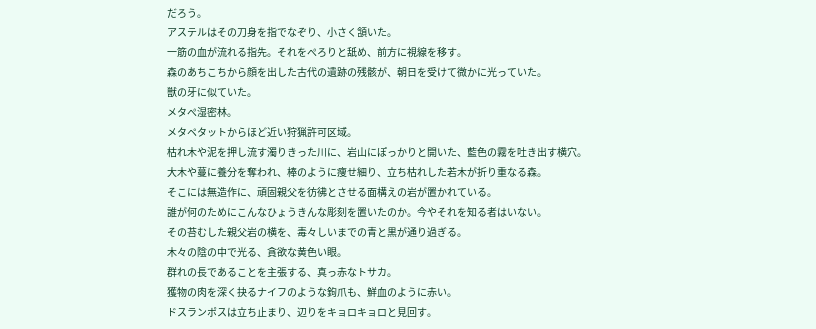だろう。
アステルはその刀身を指でなぞり、小さく頷いた。
一筋の血が流れる指先。それをぺろりと舐め、前方に視線を移す。
森のあちこちから顔を出した古代の遺跡の残骸が、朝日を受けて微かに光っていた。
獣の牙に似ていた。
メタぺ湿密林。
メタペタットからほど近い狩猟許可区域。
枯れ木や泥を押し流す濁りきった川に、岩山にぽっかりと開いた、藍色の霧を吐き出す横穴。
大木や蔓に養分を奪われ、棒のように痩せ細り、立ち枯れした若木が折り重なる森。
そこには無造作に、頑固親父を彷彿とさせる面構えの岩が置かれている。
誰が何のためにこんなひょうきんな彫刻を置いたのか。今やそれを知る者はいない。
その苔むした親父岩の横を、毒々しいまでの青と黒が通り過ぎる。
木々の陰の中で光る、貪欲な黄色い眼。
群れの長であることを主張する、真っ赤なトサカ。
獲物の肉を深く抉るナイフのような鉤爪も、鮮血のように赤い。
ドスランポスは立ち止まり、辺りをキョロキョロと見回す。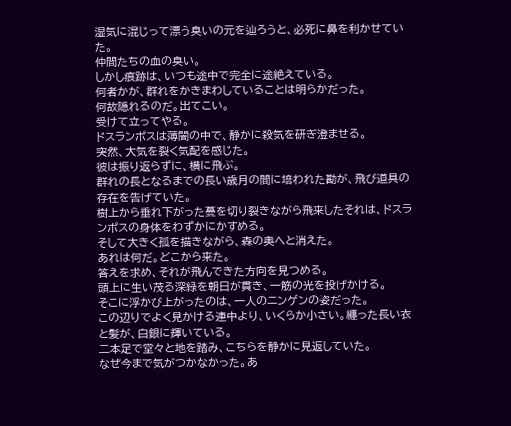湿気に混じって漂う臭いの元を辿ろうと、必死に鼻を利かせていた。
仲間たちの血の臭い。
しかし痕跡は、いつも途中で完全に途絶えている。
何者かが、群れをかきまわしていることは明らかだった。
何故隠れるのだ。出てこい。
受けて立ってやる。
ドスランポスは薄闇の中で、静かに殺気を研ぎ澄ませる。
突然、大気を裂く気配を感じた。
彼は振り返らずに、横に飛ぶ。
群れの長となるまでの長い歳月の間に培われた勘が、飛び道具の存在を告げていた。
樹上から垂れ下がった蔓を切り裂きながら飛来したそれは、ドスランポスの身体をわずかにかすめる。
そして大きく孤を描きながら、森の奥へと消えた。
あれは何だ。どこから来た。
答えを求め、それが飛んできた方向を見つめる。
頭上に生い茂る深緑を朝日が貫き、一筋の光を投げかける。
そこに浮かび上がったのは、一人のニンゲンの姿だった。
この辺りでよく見かける連中より、いくらか小さい。纏った長い衣と髪が、白銀に輝いている。
二本足で堂々と地を踏み、こちらを静かに見返していた。
なぜ今まで気がつかなかった。あ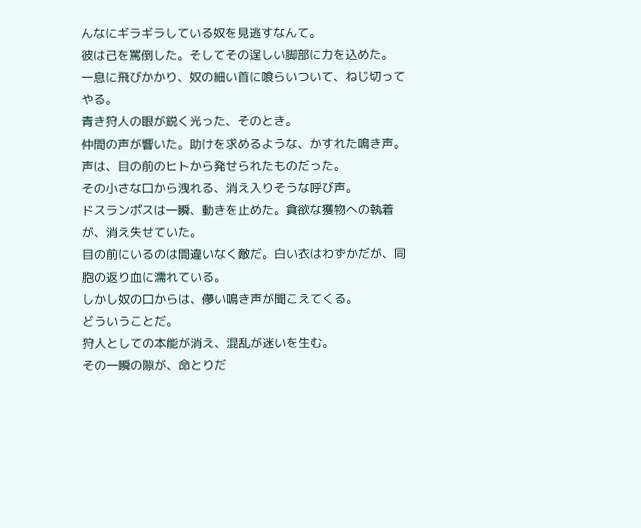んなにギラギラしている奴を見逃すなんて。
彼は己を罵倒した。そしてその逞しい脚部に力を込めた。
一息に飛びかかり、奴の細い首に喰らいついて、ねじ切ってやる。
青き狩人の眼が鋭く光った、そのとき。
仲間の声が響いた。助けを求めるような、かすれた鳴き声。
声は、目の前のヒトから発せられたものだった。
その小さな口から洩れる、消え入りそうな呼び声。
ドスランポスは一瞬、動きを止めた。貪欲な獲物への執着が、消え失せていた。
目の前にいるのは間違いなく敵だ。白い衣はわずかだが、同胞の返り血に濡れている。
しかし奴の口からは、儚い鳴き声が聞こえてくる。
どういうことだ。
狩人としての本能が消え、混乱が迷いを生む。
その一瞬の隙が、命とりだ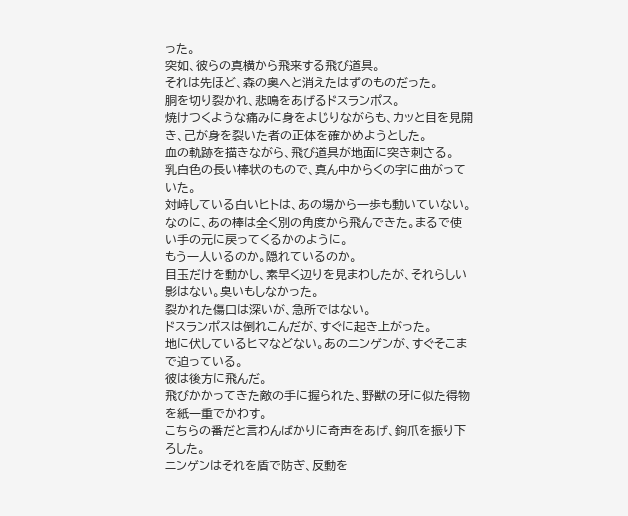った。
突如、彼らの真横から飛来する飛び道具。
それは先ほど、森の奥へと消えたはずのものだった。
胴を切り裂かれ、悲鳴をあげるドスランポス。
焼けつくような痛みに身をよじりながらも、カッと目を見開き、己が身を裂いた者の正体を確かめようとした。
血の軌跡を描きながら、飛び道具が地面に突き刺さる。
乳白色の長い棒状のもので、真ん中からくの字に曲がっていた。
対峙している白いヒトは、あの場から一歩も動いていない。
なのに、あの棒は全く別の角度から飛んできた。まるで使い手の元に戻ってくるかのように。
もう一人いるのか。隠れているのか。
目玉だけを動かし、素早く辺りを見まわしたが、それらしい影はない。臭いもしなかった。
裂かれた傷口は深いが、急所ではない。
ドスランポスは倒れこんだが、すぐに起き上がった。
地に伏しているヒマなどない。あのニンゲンが、すぐそこまで迫っている。
彼は後方に飛んだ。
飛びかかってきた敵の手に握られた、野獣の牙に似た得物を紙一重でかわす。
こちらの番だと言わんばかりに奇声をあげ、鉤爪を振り下ろした。
ニンゲンはそれを盾で防ぎ、反動を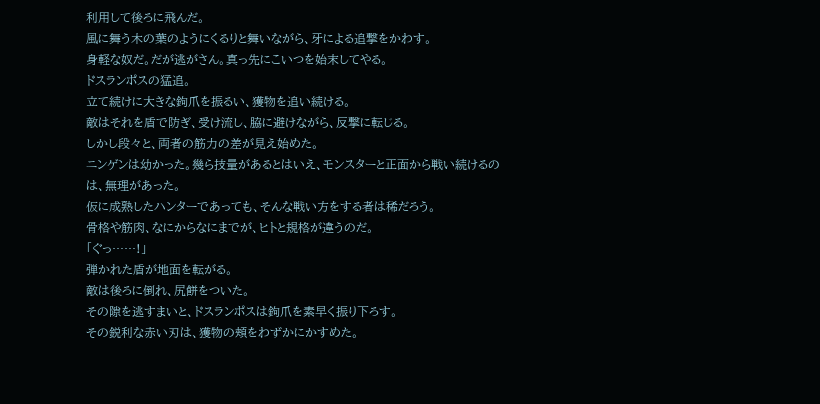利用して後ろに飛んだ。
風に舞う木の葉のようにくるりと舞いながら、牙による追撃をかわす。
身軽な奴だ。だが逃がさん。真っ先にこいつを始末してやる。
ドスランポスの猛追。
立て続けに大きな鉤爪を振るい、獲物を追い続ける。
敵はそれを盾で防ぎ、受け流し、脇に避けながら、反撃に転じる。
しかし段々と、両者の筋力の差が見え始めた。
ニンゲンは幼かった。幾ら技量があるとはいえ、モンスターと正面から戦い続けるのは、無理があった。
仮に成熟したハンターであっても、そんな戦い方をする者は稀だろう。
骨格や筋肉、なにからなにまでが、ヒトと規格が違うのだ。
「ぐっ……!」
弾かれた盾が地面を転がる。
敵は後ろに倒れ、尻餅をついた。
その隙を逃すまいと、ドスランポスは鉤爪を素早く振り下ろす。
その鋭利な赤い刃は、獲物の頬をわずかにかすめた。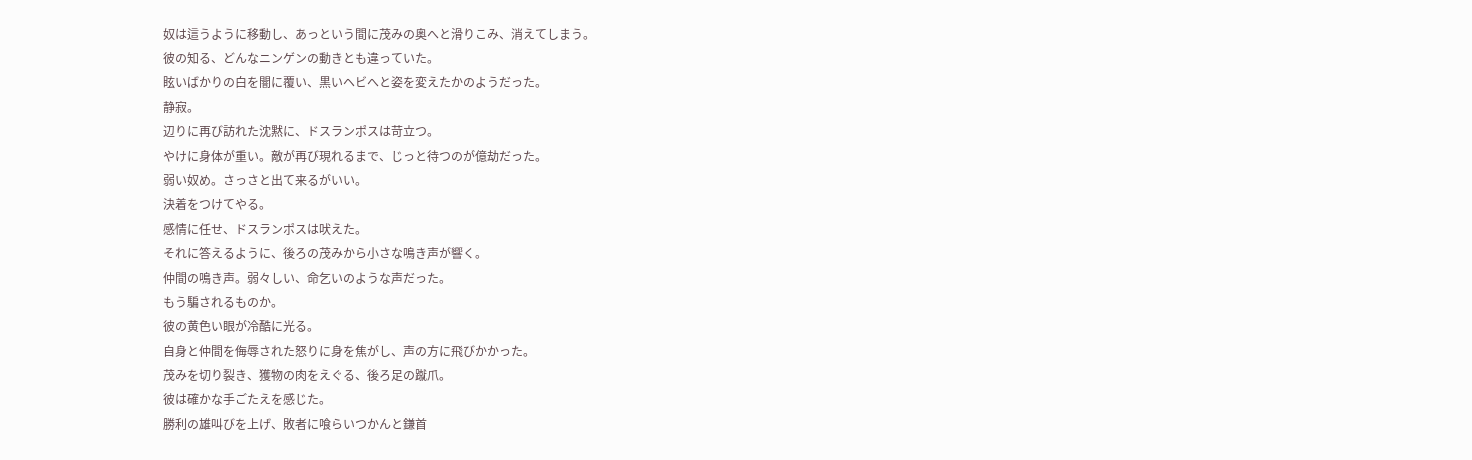奴は這うように移動し、あっという間に茂みの奥へと滑りこみ、消えてしまう。
彼の知る、どんなニンゲンの動きとも違っていた。
眩いばかりの白を闇に覆い、黒いヘビへと姿を変えたかのようだった。
静寂。
辺りに再び訪れた沈黙に、ドスランポスは苛立つ。
やけに身体が重い。敵が再び現れるまで、じっと待つのが億劫だった。
弱い奴め。さっさと出て来るがいい。
決着をつけてやる。
感情に任せ、ドスランポスは吠えた。
それに答えるように、後ろの茂みから小さな鳴き声が響く。
仲間の鳴き声。弱々しい、命乞いのような声だった。
もう騙されるものか。
彼の黄色い眼が冷酷に光る。
自身と仲間を侮辱された怒りに身を焦がし、声の方に飛びかかった。
茂みを切り裂き、獲物の肉をえぐる、後ろ足の蹴爪。
彼は確かな手ごたえを感じた。
勝利の雄叫びを上げ、敗者に喰らいつかんと鎌首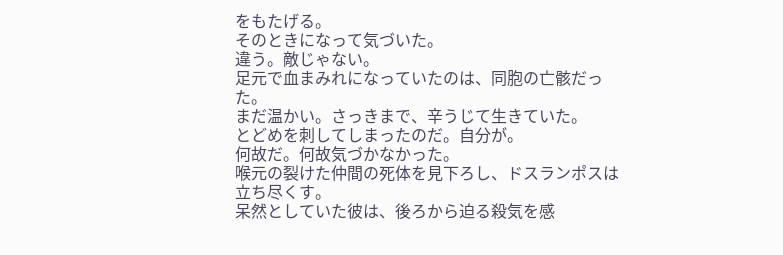をもたげる。
そのときになって気づいた。
違う。敵じゃない。
足元で血まみれになっていたのは、同胞の亡骸だった。
まだ温かい。さっきまで、辛うじて生きていた。
とどめを刺してしまったのだ。自分が。
何故だ。何故気づかなかった。
喉元の裂けた仲間の死体を見下ろし、ドスランポスは立ち尽くす。
呆然としていた彼は、後ろから迫る殺気を感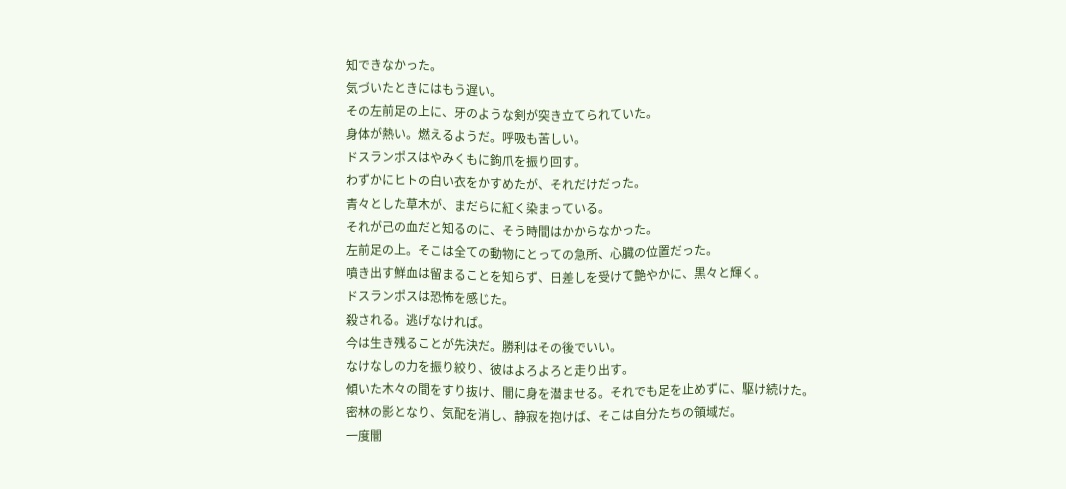知できなかった。
気づいたときにはもう遅い。
その左前足の上に、牙のような剣が突き立てられていた。
身体が熱い。燃えるようだ。呼吸も苦しい。
ドスランポスはやみくもに鉤爪を振り回す。
わずかにヒトの白い衣をかすめたが、それだけだった。
青々とした草木が、まだらに紅く染まっている。
それが己の血だと知るのに、そう時間はかからなかった。
左前足の上。そこは全ての動物にとっての急所、心臓の位置だった。
噴き出す鮮血は留まることを知らず、日差しを受けて艶やかに、黒々と輝く。
ドスランポスは恐怖を感じた。
殺される。逃げなければ。
今は生き残ることが先決だ。勝利はその後でいい。
なけなしの力を振り絞り、彼はよろよろと走り出す。
傾いた木々の間をすり抜け、闇に身を潜ませる。それでも足を止めずに、駆け続けた。
密林の影となり、気配を消し、静寂を抱けば、そこは自分たちの領域だ。
一度闇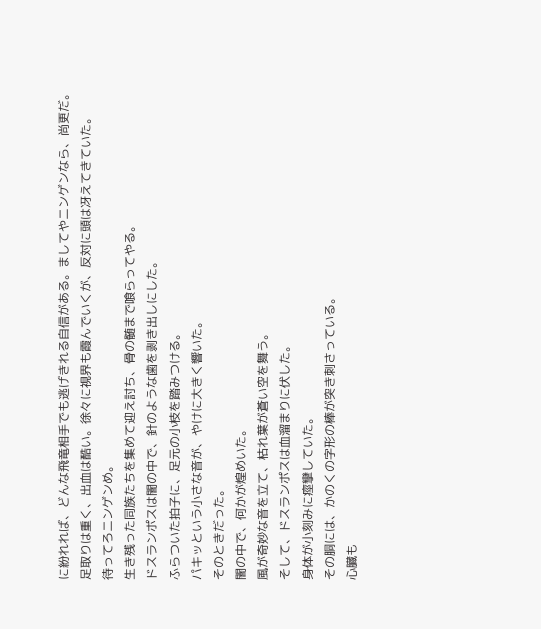に紛れれば、どんな飛竜相手でも逃げきれる自信がある。ましてやニンゲンなら、尚更だ。
足取りは重く、出血は酷い。徐々に視界も霞んでいくが、反対に頭は冴えてきていた。
待ってろニンゲンめ。
生き残った同族たちを集めて迎え討ち、骨の髄まで喰らってやる。
ドスランポスは闇の中で、針のような歯を剥き出しにした。
ふらついた拍子に、足元の小枝を踏みつける。
パキッという小さな音が、やけに大きく響いた。
そのときだった。
闇の中で、何かが煌めいた。
風が奇妙な音を立て、枯れ葉が蒼い空を舞う。
そして、ドスランポスは血溜まりに伏した。
身体が小刻みに痙攣していた。
その胴には、かのくの字形の棒が突き刺さっている。
心臓も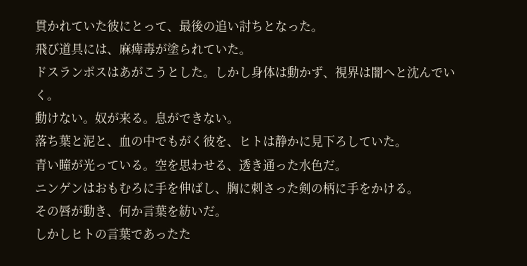貫かれていた彼にとって、最後の追い討ちとなった。
飛び道具には、麻痺毒が塗られていた。
ドスランポスはあがこうとした。しかし身体は動かず、視界は闇へと沈んでいく。
動けない。奴が来る。息ができない。
落ち葉と泥と、血の中でもがく彼を、ヒトは静かに見下ろしていた。
青い瞳が光っている。空を思わせる、透き通った水色だ。
ニンゲンはおもむろに手を伸ばし、胸に刺さった剣の柄に手をかける。
その唇が動き、何か言葉を紡いだ。
しかしヒトの言葉であったた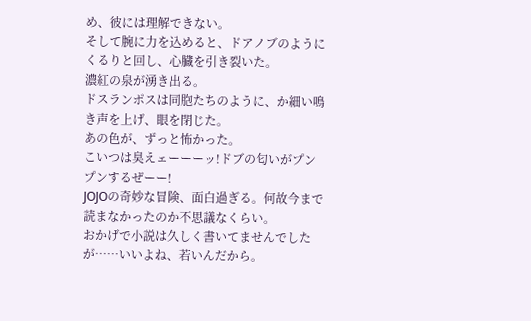め、彼には理解できない。
そして腕に力を込めると、ドアノブのようにくるりと回し、心臓を引き裂いた。
濃紅の泉が湧き出る。
ドスランポスは同胞たちのように、か細い鳴き声を上げ、眼を閉じた。
あの色が、ずっと怖かった。
こいつは臭えェーーーッ!ドブの匂いがプンプンするぜーー!
JOJOの奇妙な冒険、面白過ぎる。何故今まで読まなかったのか不思議なくらい。
おかげで小説は久しく書いてませんでしたが……いいよね、若いんだから。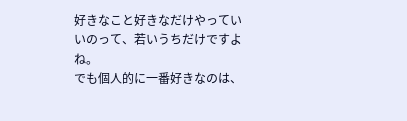好きなこと好きなだけやっていいのって、若いうちだけですよね。
でも個人的に一番好きなのは、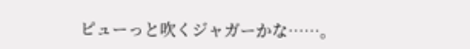ピューっと吹くジャガーかな……。